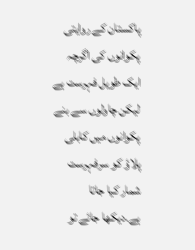پاکستان کے روایتی پکوانوں کی اگرچہ ایک طویل فہرست ہے لیکن چاولوں سے بنے پکوانوں میں کابلی پلاؤ کو سرفہرست شمار کیا جاتا ہے۔دیکھا جائے تو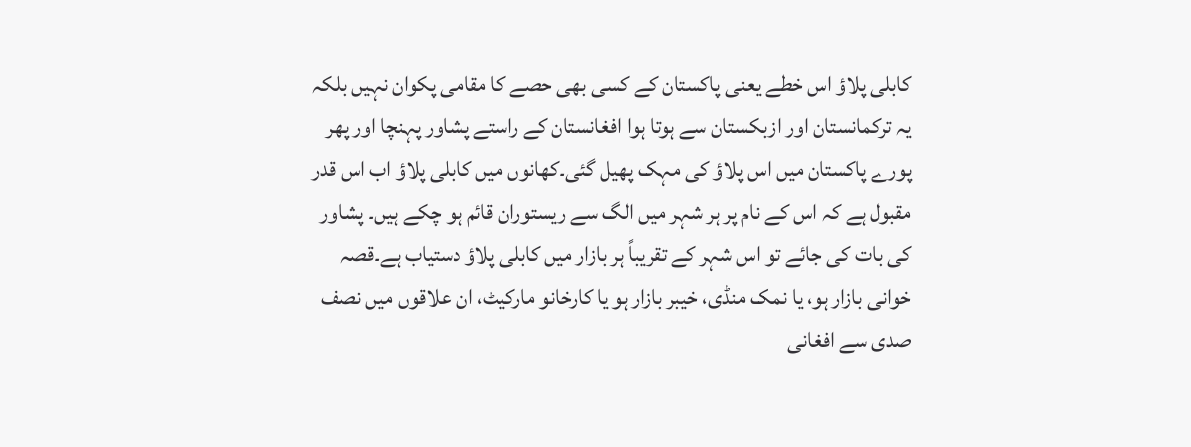کابلی پلاؤ اس خطے یعنی پاکستان کے کسی بھی حصے کا مقامی پکوان نہیں بلکہ یہ ترکمانستان اور ازبکستان سے ہوتا ہوا افغانستان کے راستے پشاور پہنچا اور پھر پورے پاکستان میں اس پلاؤ کی مہک پھیل گئی۔کھانوں میں کابلی پلاؤ اب اس قدر مقبول ہے کہ اس کے نام پر ہر شہر میں الگ سے ریستوران قائم ہو چکے ہیں۔ پشاور کی بات کی جائے تو اس شہر کے تقریباً ہر بازار میں کابلی پلاؤ دستیاب ہے۔قصہ خوانی بازار ہو، یا نمک منڈی، خیبر بازار ہو یا کارخانو مارکیٹ، ان علاقوں میں نصف صدی سے افغانی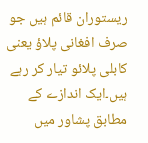ریستوران قائم ہیں جو صرف افغانی پلاؤ یعنی کابلی پلائو تیار کر رہے ہیں۔ایک اندازے کے مطابق پشاور میں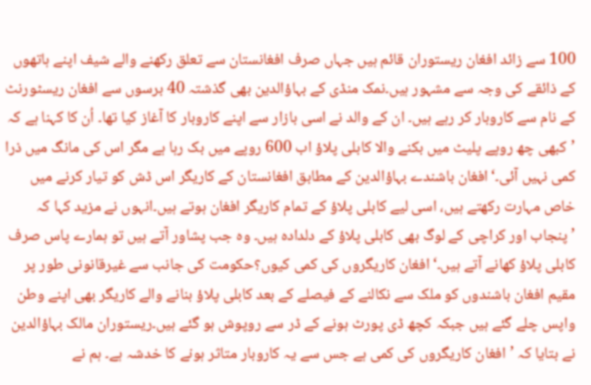100 سے زائد افغان ریستوران قائم ہیں جہاں صرف افغانستان سے تعلق رکھنے والے شیف اپنے ہاتھوں کے ذائقے کی وجہ سے مشہور ہیں۔نمک منڈی کے بہاؤالدین بھی گذشتہ 40 برسوں سے افغان ریسٹورنٹ کے نام سے کاروبار کر رہے ہیں۔ ان کے والد نے اسی بازار سے اپنے کاروبار کا آغاز کیا تھا۔ اُن کا کہنا ہے کہ ’کبھی چھ روپے پلیٹ میں بکنے والا کابلی پلاؤ اب 600 روپے میں بک رہا ہے مگر اس کی مانگ میں ذرا کمی نہیں آئی۔‘افغان باشندے بہاؤالدین کے مطابق افغانستان کے کاریگر اس ڈش کو تیار کرنے میں خاص مہارت رکھتے ہیں، اسی لیے کابلی پلاؤ کے تمام کاریگر افغان ہوتے ہیں۔انہوں نے مزید کہا کہ ’پنجاب اور کراچی کے لوگ بھی کابلی پلاؤ کے دلدادہ ہیں۔ وہ جب پشاور آتے ہیں تو ہمارے پاس صرف کابلی پلاؤ کھانے آتے ہیں۔‘افغان کاریگروں کی کمی کیوں؟حکومت کی جانب سے غیرقانونی طور پر مقیم افغان باشندوں کو ملک سے نکالنے کے فیصلے کے بعد کابلی پلاؤ بنانے والے کاریگر بھی اپنے وطن واپس چلے گئے ہیں جبکہ کچھ ڈی پورٹ ہونے کے ڈر سے روپوش ہو گئے ہیں۔ریستوران مالک بہاؤالدین نے بتایا کہ ’افغان کاریگروں کی کمی ہے جس سے یہ کاروبار متاثر ہونے کا خدشہ ہے۔ ہم نے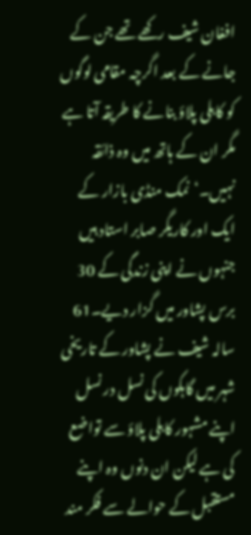افغان شیف رکھے تھے جن کے جانے کے بعد اگرچہ مقامی لوگوں کو کابلی پلاؤ بنانے کا طریقہ آتا ہے مگر ان کے ہاتھ میں وہ ذائقہ نہیں۔‘نمک منڈی بازار کے ایک اور کاریگر صابر استاد ہیں جنہوں نے اپنی زندگی کے 30 برس پشاور میں گزار دیے۔61 سالہ شیف نے پشاور کے تاریخی شہر میں گاہکوں کی نسل در نسل اپنے مشہور کابلی پلاؤ سے تواضع کی ہے لیکن ان دنوں وہ اپنے مستقبل کے حوالے سے فکر مند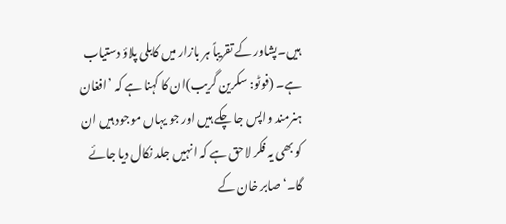ہیں۔پشاور کے تقریباً ہر بازار میں کابلی پلاؤ دستیاب ہے۔ (فوٹو: سکرین گریب)ان کا کہنا ہے کہ ’افغان ہنرمند واپس جا چکے ہیں اور جو یہاں موجود ہیں ان کو بھی یہ فکر لاحق ہے کہ انہیں جلد نکال دیا جائے گا۔‘صابر خان کے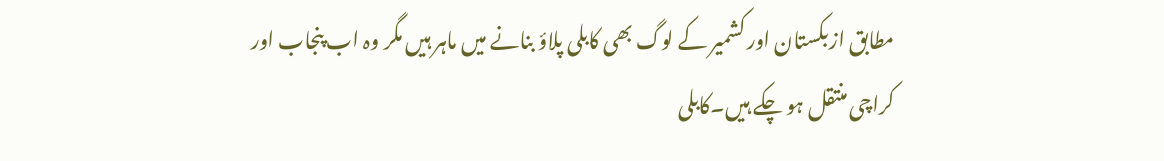مطابق ازبکستان اور کشمیر کے لوگ بھی کابلی پلاؤ بنانے میں ماہر ہیں مگر وہ اب پنجاب اور کراچی منتقل ہو چکے ہیں۔کابلی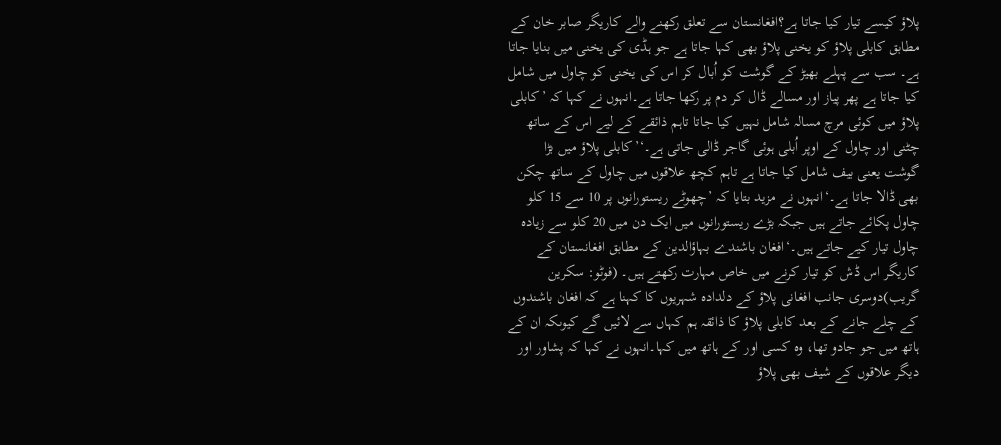پلاؤ کیسے تیار کیا جاتا ہے؟افغانستان سے تعلق رکھنے والے کاریگر صابر خان کے مطابق کابلی پلاؤ کو یخنی پلاؤ بھی کہا جاتا ہے جو ہڈی کی یخنی میں بنایا جاتا ہے۔ سب سے پہلے بھیڑ کے گوشت کو اُبال کر اس کی یخنی کو چاول میں شامل کیا جاتا ہے پھر پیاز اور مسالے ڈال کر دم پر رکھا جاتا ہے۔انہوں نے کہا کہ ’کابلی پلاؤ میں کوئی مرچ مسالہ شامل نہیں کیا جاتا تاہم ذائقے کے لیے اس کے ساتھ چٹنی اور چاول کے اوپر اُبلی ہوئی گاجر ڈالی جاتی ہے۔‘’کابلی پلاؤ میں بڑا گوشت یعنی بیف شامل کیا جاتا ہے تاہم کچھ علاقوں میں چاول کے ساتھ چکن بھی ڈالا جاتا ہے۔‘انہوں نے مزید بتایا کہ ’چھوٹے ریستورانوں پر 10 سے 15 کلو چاول پکائے جاتے ہیں جبکہ بڑے ریستورانوں میں ایک دن میں 20 کلو سے زیادہ چاول تیار کیے جاتے ہیں۔‘افغان باشندے بہاؤالدین کے مطابق افغانستان کے کاریگر اس ڈش کو تیار کرنے میں خاص مہارت رکھتے ہیں۔ (فوٹو: سکرین گریب)دوسری جانب افغانی پلاؤ کے دلدادہ شہریوں کا کہنا ہے کہ افغان باشندوں کے چلے جانے کے بعد کابلی پلاؤ کا ذائقہ ہم کہاں سے لائیں گے کیوںکہ ان کے ہاتھ میں جو جادو تھا، وہ کسی اور کے ہاتھ میں کہا۔انہوں نے کہا کہ پشاور اور دیگر علاقوں کے شیف بھی پلاؤ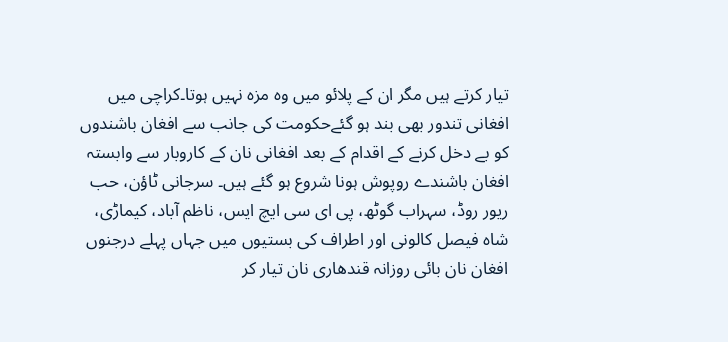تیار کرتے ہیں مگر ان کے پلائو میں وہ مزہ نہیں ہوتا۔کراچی میں افغانی تندور بھی بند ہو گئےحکومت کی جانب سے افغان باشندوں کو بے دخل کرنے کے اقدام کے بعد افغانی نان کے کاروبار سے وابستہ افغان باشندے روپوش ہونا شروع ہو گئے ہیں۔ سرجانی ٹاؤن، حب ریور روڈ، سہراب گوٹھ، پی ای سی ایچ ایس، ناظم آباد، کیماڑی، شاہ فیصل کالونی اور اطراف کی بستیوں میں جہاں پہلے درجنوں افغان نان بائی روزانہ قندھاری نان تیار کر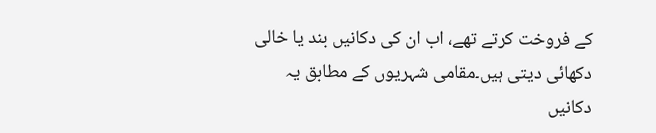کے فروخت کرتے تھے، اب ان کی دکانیں بند یا خالی دکھائی دیتی ہیں۔مقامی شہریوں کے مطابق یہ دکانیں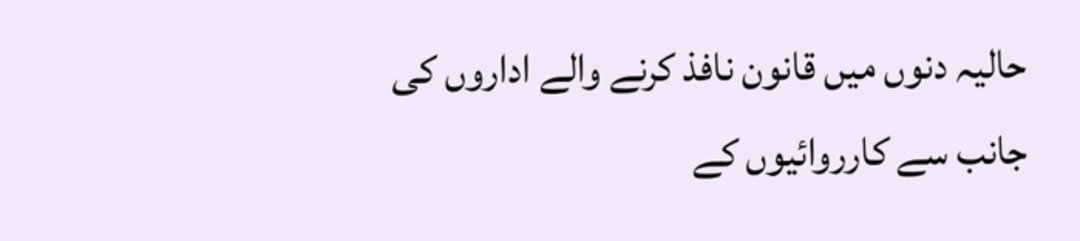حالیہ دنوں میں قانون نافذ کرنے والے اداروں کی جانب سے کارروائیوں کے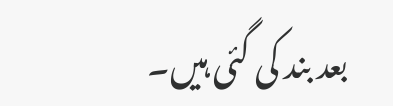بعد بند کی گئی ہیں۔